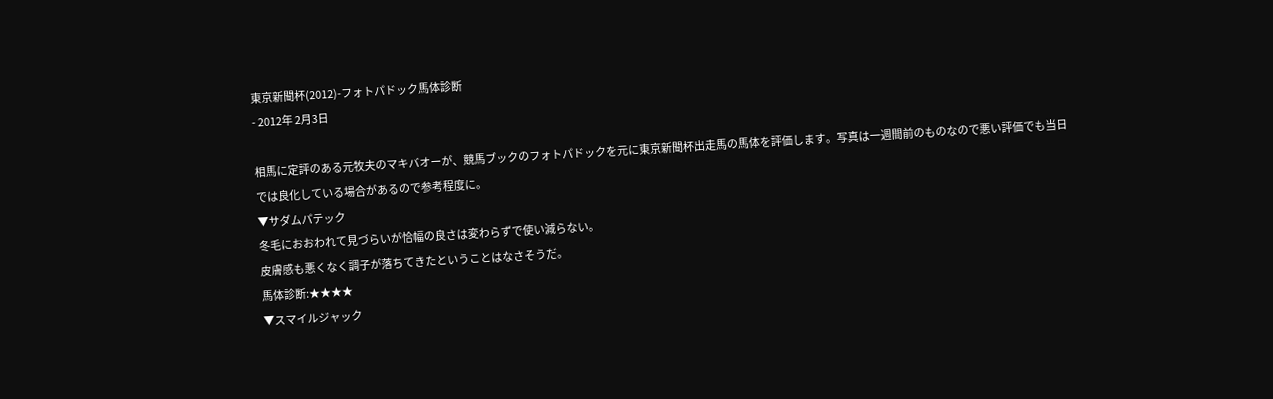東京新聞杯(2012)-フォトパドック馬体診断
- 2012年 2月3日

相馬に定評のある元牧夫のマキバオーが、競馬ブックのフォトパドックを元に東京新聞杯出走馬の馬体を評価します。写真は一週間前のものなので悪い評価でも当日では良化している場合があるので参考程度に。
▼サダムパテック
冬毛におおわれて見づらいが恰幅の良さは変わらずで使い減らない。
皮膚感も悪くなく調子が落ちてきたということはなさそうだ。
馬体診断:★★★★
▼スマイルジャック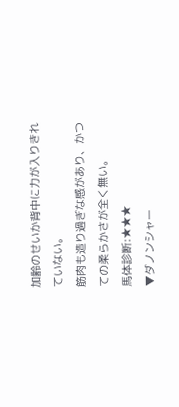加齢のせいか背中に力が入りきれていない。
筋肉も造り過ぎな感があり、かつての柔らかさが全く無い。
馬体診断:★★★
▼ダノンシャー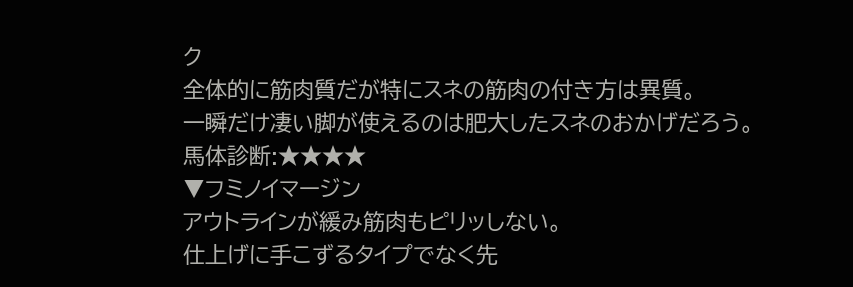ク
全体的に筋肉質だが特にスネの筋肉の付き方は異質。
一瞬だけ凄い脚が使えるのは肥大したスネのおかげだろう。
馬体診断:★★★★
▼フミノイマージン
アウトラインが緩み筋肉もピリッしない。
仕上げに手こずるタイプでなく先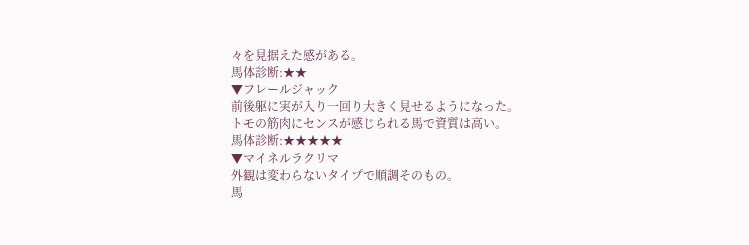々を見据えた感がある。
馬体診断:★★
▼フレールジャック
前後躯に実が入り一回り大きく見せるようになった。
トモの筋肉にセンスが感じられる馬で資質は高い。
馬体診断:★★★★★
▼マイネルラクリマ
外観は変わらないタイプで順調そのもの。
馬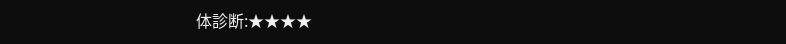体診断:★★★★